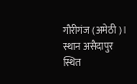गौरीगंज (अमेठी)। स्थान असैदापुर स्थित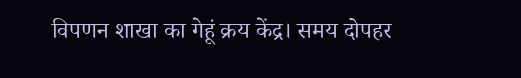विपणन शाखा का गेहूं क्रय केंद्र। समय दोपहर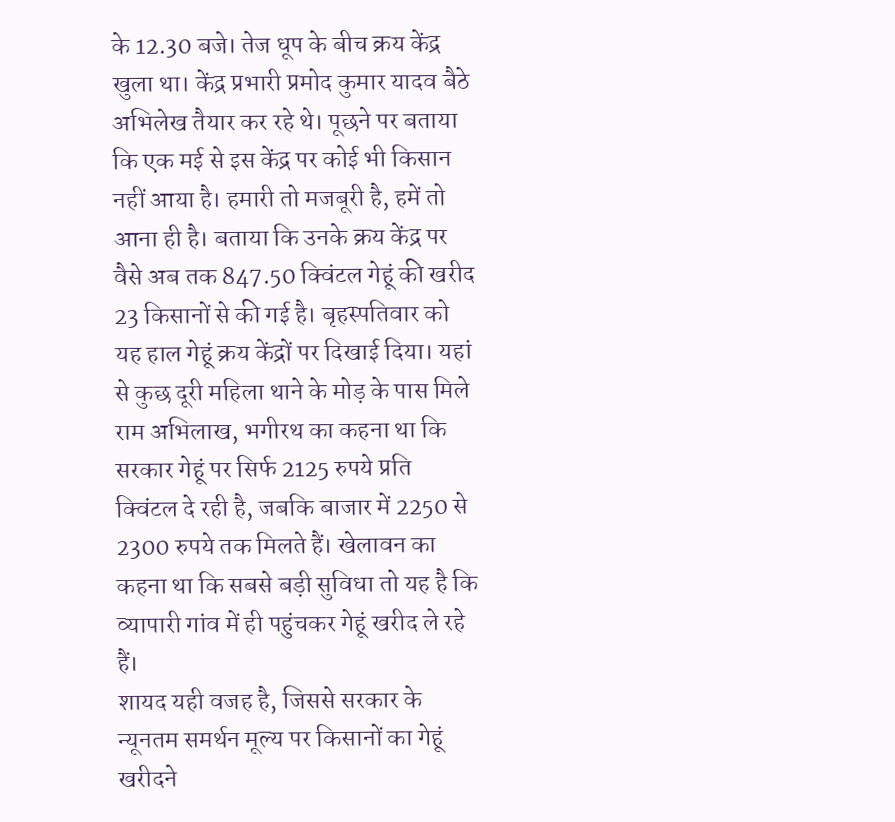के 12.30 बजे। तेज धूप के बीच क्रय केंद्र खुला था। केंद्र प्रभारी प्रमोद कुमार यादव बैठे अभिलेख तैयार कर रहे थे। पूछने पर बताया कि एक मई से इस केंद्र पर कोई भी किसान नहीं आया है। हमारी तो मजबूरी है, हमें तो आना ही है। बताया कि उनके क्रय केंद्र पर वैसे अब तक 847.50 क्विंटल गेहूं की खरीद 23 किसानों से की गई है। बृहस्पतिवार को यह हाल गेहूं क्रय केंद्रों पर दिखाई दिया। यहां से कुछ दूरी महिला थाने के मोड़ के पास मिले राम अभिलाख, भगीरथ का कहना था कि सरकार गेहूं पर सिर्फ 2125 रुपये प्रति क्विंटल दे रही है, जबकि बाजार में 2250 से 2300 रुपये तक मिलते हैं। खेलावन का कहना था कि सबसे बड़ी सुविधा तो यह है कि व्यापारी गांव में ही पहुंचकर गेहूं खरीद ले रहे हैं।
शायद यही वजह है, जिससे सरकार के न्यूनतम समर्थन मूल्य पर किसानों का गेहूं खरीदने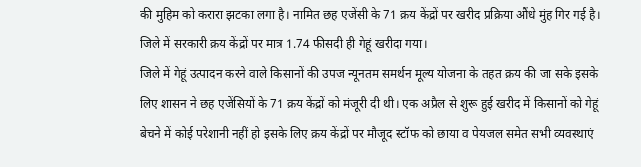की मुहिम को करारा झटका लगा है। नामित छह एजेंसी के 71 क्रय केंद्रों पर खरीद प्रक्रिया औंधे मुंह गिर गई है। जिले में सरकारी क्रय केंद्रों पर मात्र 1.74 फीसदी ही गेहूं खरीदा गया।
जिले में गेहूं उत्पादन करने वाले किसानों की उपज न्यूनतम समर्थन मूल्य योजना के तहत क्रय की जा सके इसके लिए शासन ने छह एजेंसियों के 71 क्रय केंद्रों को मंजूरी दी थी। एक अप्रैल से शुरू हुई खरीद में किसानों को गेहूं बेचने में कोई परेशानी नहीं हो इसके लिए क्रय केंद्रों पर मौजूद स्टॉफ को छाया व पेयजल समेत सभी व्यवस्थाएं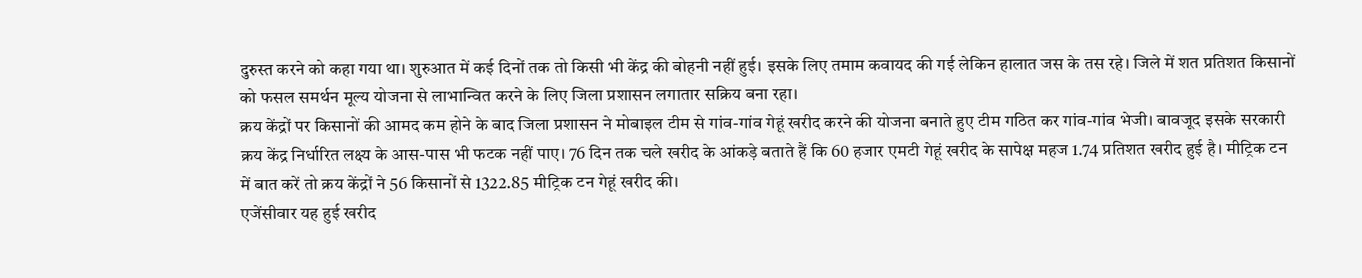दुरुस्त करने को कहा गया था। शुरुआत में कई दिनों तक तो किसी भी केंद्र की बोहनी नहीं हुई। इसके लिए तमाम कवायद की गई लेकिन हालात जस के तस रहे। जिले में शत प्रतिशत किसानों को फसल समर्थन मूल्य योजना से लाभान्वित करने के लिए जिला प्रशासन लगातार सक्रिय बना रहा।
क्रय केंद्रों पर किसानों की आमद कम होने के बाद जिला प्रशासन ने मोबाइल टीम से गांव-गांव गेहूं खरीद करने की योजना बनाते हुए टीम गठित कर गांव-गांव भेजी। बावजूद इसके सरकारी क्रय केंद्र निर्धारित लक्ष्य के आस-पास भी फटक नहीं पाए। 76 दिन तक चले खरीद के आंकड़े बताते हैं कि 60 हजार एमटी गेहूं खरीद के सापेक्ष महज 1.74 प्रतिशत खरीद हुई है। मीट्रिक टन में बात करें तो क्रय केंद्रों ने 56 किसानों से 1322.85 मीट्रिक टन गेहूं खरीद की।
एजेंसीवार यह हुई खरीद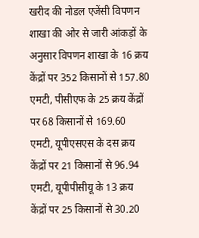खरीद की नोडल एजेंसी विपणन शाखा की ओर से जारी आंकड़ों के अनुसार विपणन शाखा के 16 क्रय केंद्रों पर 352 किसानों से 157.80 एमटी, पीसीएफ के 25 क्रय केंद्रों पर 68 किसानों से 169.60 एमटी, यूपीएसएस के दस क्रय केंद्रों पर 21 किसानों से 96.94 एमटी, यूपीपीसीयू के 13 क्रय केंद्रों पर 25 किसानों से 30.20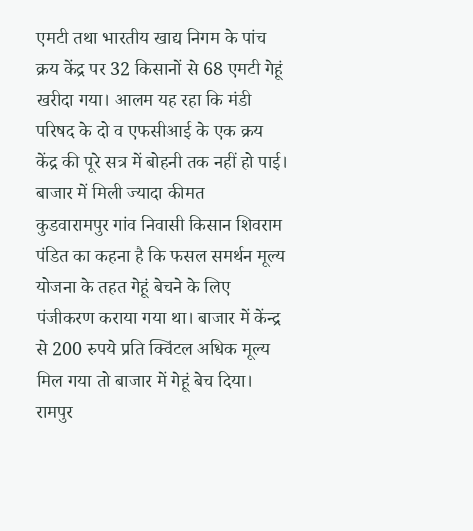एमटी तथा भारतीय खाद्य निगम के पांच क्रय केंद्र पर 32 किसानों से 68 एमटी गेहूं खरीदा गया। आलम यह रहा कि मंडी परिषद के दो व एफसीआई के एक क्रय केंद्र की पूरे सत्र में बोहनी तक नहीं हो पाई।
बाजार में मिली ज्यादा कीमत
कुडवारामपुर गांव निवासी किसान शिवराम पंडित का कहना है कि फसल समर्थन मूल्य योजना के तहत गेहूं बेचने के लिए पंजीकरण कराया गया था। बाजार में केंन्द्र से 200 रुपये प्रति क्विंटल अधिक मूल्य मिल गया तो बाजार में गेहूं बेच दिया।
रामपुर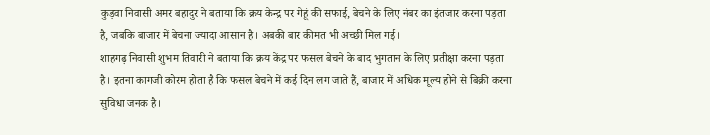कुड़वा निवासी अमर बहादुर ने बताया कि क्रय केन्द्र पर गेहूं की सफाई, बेचने के लिए नंबर का इंतजार करना पड़ता है, जबकि बाजार में बेचना ज्यादा आसान है। अबकी बार कीमत भी अच्छी मिल गई।
शाहगढ़ निवासी शुभम तिवारी ने बताया कि क्रय केंद्र पर फसल बेचने के बाद भुगतान के लिए प्रतीक्षा करना पड़ता है। इतना कागजी कोरम होता है कि फसल बेचने में कई दिन लग जाते हैं, बाजार में अधिक मूल्य होने से बिक्री करना सुविधा जनक है।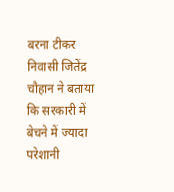बरना टीकर निवासी जितेंद्र चौहान ने बताया कि सरकारी में बेचने में ज्यादा परेशानी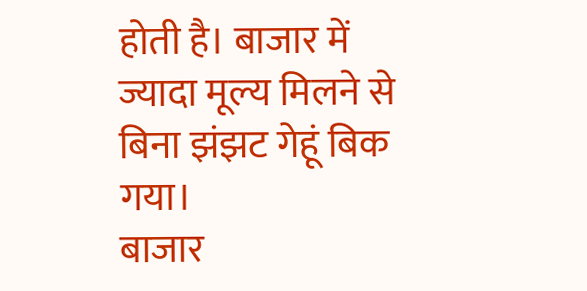होती है। बाजार में ज्यादा मूल्य मिलने से बिना झंझट गेहूं बिक गया।
बाजार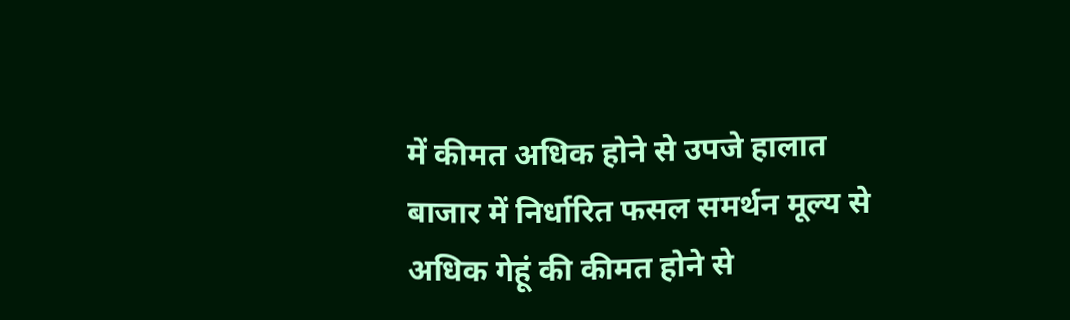में कीमत अधिक होने से उपजे हालात
बाजार में निर्धारित फसल समर्थन मूल्य से अधिक गेहूं की कीमत होने से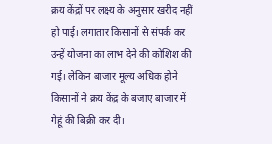क्रय केंद्रों पर लक्ष्य के अनुसार खरीद नहीं हो पाई। लगातार किसानों से संपर्क कर उन्हें योजना का लाभ देने की कोशिश की गई। लेकिन बाजार मूल्य अधिक होने किसानों ने क्रय केंद्र के बजाए बाजार में गेहूं की बिक्री कर दी।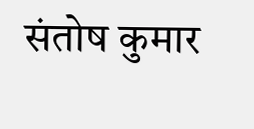संतोष कुमार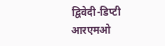द्विवेदी-डिप्टी आरएमओ